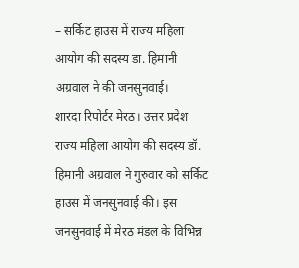– सर्किट हाउस में राज्य महिला आयोग की सदस्य डा. हिमानी अग्रवाल ने की जनसुनवाई।
शारदा रिपोर्टर मेरठ। उत्तर प्रदेश राज्य महिला आयोग की सदस्य डॉ. हिमानी अग्रवाल ने गुरुवार को सर्किट हाउस में जनसुनवाई की। इस जनसुनवाई में मेरठ मंडल के विभिन्न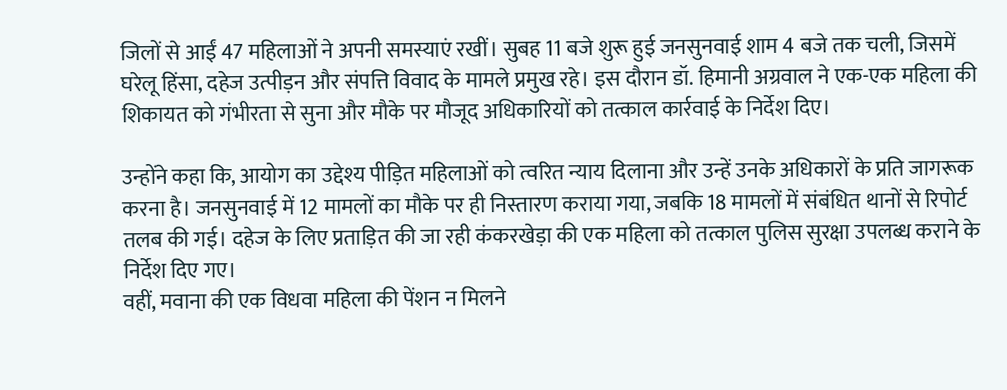जिलों से आईं 47 महिलाओं ने अपनी समस्याएं रखीं। सुबह 11 बजे शुरू हुई जनसुनवाई शाम 4 बजे तक चली, जिसमें घरेलू हिंसा, दहेज उत्पीड़न और संपत्ति विवाद के मामले प्रमुख रहे। इस दौरान डॉ. हिमानी अग्रवाल ने एक-एक महिला की शिकायत को गंभीरता से सुना और मौके पर मौजूद अधिकारियों को तत्काल कार्रवाई के निर्देश दिए।

उन्होंने कहा कि, आयोग का उद्देश्य पीड़ित महिलाओं को त्वरित न्याय दिलाना और उन्हें उनके अधिकारों के प्रति जागरूक करना है। जनसुनवाई में 12 मामलों का मौके पर ही निस्तारण कराया गया, जबकि 18 मामलों में संबंधित थानों से रिपोर्ट तलब की गई। दहेज के लिए प्रताड़ित की जा रही कंकरखेड़ा की एक महिला को तत्काल पुलिस सुरक्षा उपलब्ध कराने के निर्देश दिए गए।
वहीं, मवाना की एक विधवा महिला की पेंशन न मिलने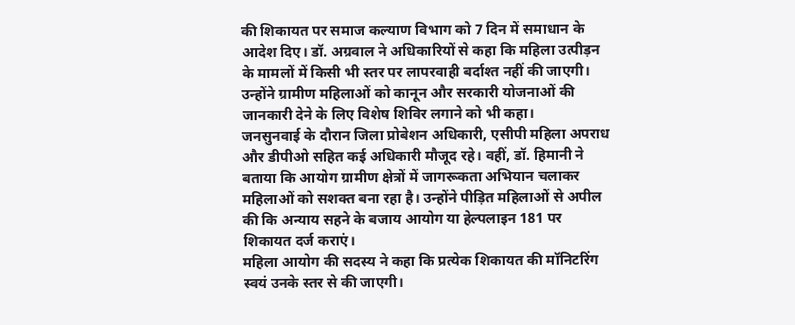की शिकायत पर समाज कल्याण विभाग को 7 दिन में समाधान के आदेश दिए। डॉ. अग्रवाल ने अधिकारियों से कहा कि महिला उत्पीड़न के मामलों में किसी भी स्तर पर लापरवाही बर्दाश्त नहीं की जाएगी। उन्होंने ग्रामीण महिलाओं को कानून और सरकारी योजनाओं की जानकारी देने के लिए विशेष शिविर लगाने को भी कहा।
जनसुनवाई के दौरान जिला प्रोबेशन अधिकारी, एसीपी महिला अपराध और डीपीओ सहित कई अधिकारी मौजूद रहे। वहीं, डॉ. हिमानी ने बताया कि आयोग ग्रामीण क्षेत्रों में जागरूकता अभियान चलाकर महिलाओं को सशक्त बना रहा है। उन्होंने पीड़ित महिलाओं से अपील की कि अन्याय सहने के बजाय आयोग या हेल्पलाइन 181 पर शिकायत दर्ज कराएं।
महिला आयोग की सदस्य ने कहा कि प्रत्येक शिकायत की मॉनिटरिंग स्वयं उनके स्तर से की जाएगी।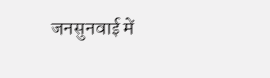जनसुनवाई में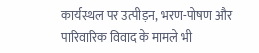कार्यस्थल पर उत्पीड़न, भरण-पोषण और पारिवारिक विवाद के मामले भी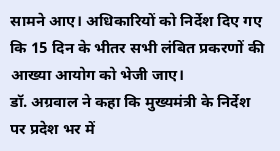सामने आए। अधिकारियों को निर्देश दिए गए कि 15 दिन के भीतर सभी लंबित प्रकरणों की आख्या आयोग को भेजी जाए।
डॉ. अग्रवाल ने कहा कि मुख्यमंत्री के निर्देश पर प्रदेश भर में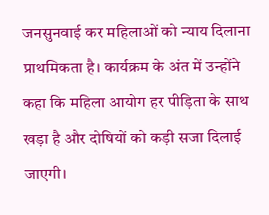जनसुनवाई कर महिलाओं को न्याय दिलाना प्राथमिकता है। कार्यक्रम के अंत में उन्होंने कहा कि महिला आयोग हर पीड़िता के साथ खड़ा है और दोषियों को कड़ी सजा दिलाई जाएगी।